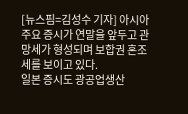[뉴스핌=김성수 기자] 아시아 주요 증시가 연말을 앞두고 관망세가 형성되며 보합권 혼조세를 보이고 있다.
일본 증시도 광공업생산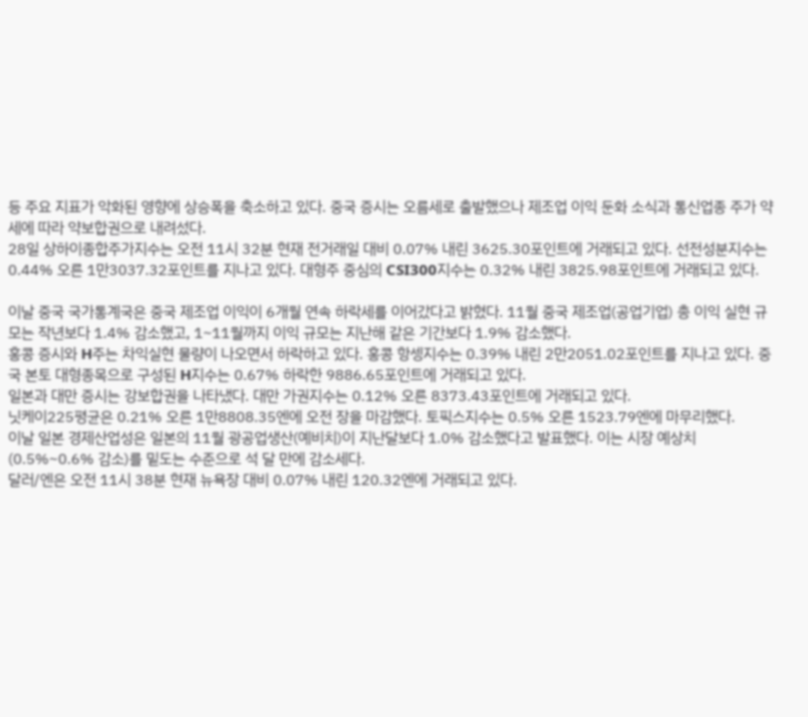등 주요 지표가 악화된 영향에 상승폭을 축소하고 있다. 중국 증시는 오름세로 출발했으나 제조업 이익 둔화 소식과 통신업종 주가 약세에 따라 약보합권으로 내려섰다.
28일 상하이종합주가지수는 오전 11시 32분 현재 전거래일 대비 0.07% 내린 3625.30포인트에 거래되고 있다. 선전성분지수는 0.44% 오른 1만3037.32포인트를 지나고 있다. 대형주 중심의 CSI300지수는 0.32% 내린 3825.98포인트에 거래되고 있다.

이날 중국 국가통계국은 중국 제조업 이익이 6개월 연속 하락세를 이어갔다고 밝혔다. 11월 중국 제조업(공업기업) 총 이익 실현 규모는 작년보다 1.4% 감소했고, 1~11월까지 이익 규모는 지난해 같은 기간보다 1.9% 감소했다.
홍콩 증시와 H주는 차익실현 물량이 나오면서 하락하고 있다. 홍콩 항셍지수는 0.39% 내린 2만2051.02포인트를 지나고 있다. 중국 본토 대형종목으로 구성된 H지수는 0.67% 하락한 9886.65포인트에 거래되고 있다.
일본과 대만 증시는 강보합권을 나타냈다. 대만 가권지수는 0.12% 오른 8373.43포인트에 거래되고 있다.
닛케이225평균은 0.21% 오른 1만8808.35엔에 오전 장을 마감했다. 토픽스지수는 0.5% 오른 1523.79엔에 마무리했다.
이날 일본 경제산업성은 일본의 11월 광공업생산(예비치)이 지난달보다 1.0% 감소했다고 발표했다. 이는 시장 예상치(0.5%~0.6% 감소)를 밑도는 수준으로 석 달 만에 감소세다.
달러/엔은 오전 11시 38분 현재 뉴욕장 대비 0.07% 내린 120.32엔에 거래되고 있다.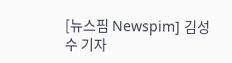[뉴스핌 Newspim] 김성수 기자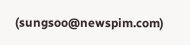(sungsoo@newspim.com)